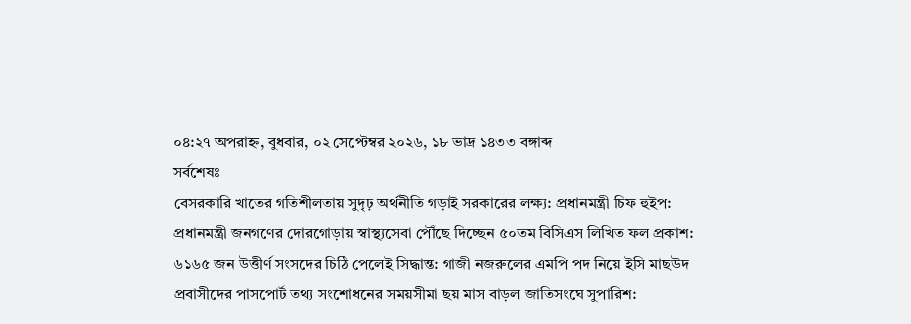০৪:২৭ অপরাহ্ন, বুধবার, ০২ সেপ্টেম্বর ২০২৬, ১৮ ভাদ্র ১৪৩৩ বঙ্গাব্দ
সর্বশেষঃ
বেসরকারি খাতের গতিশীলতায় সুদৃঢ় অর্থনীতি গড়াই সরকারের লক্ষ্য: প্রধানমন্ত্রী চিফ হুইপ: প্রধানমন্ত্রী জনগণের দোরগোড়ায় স্বাস্থ্যসেবা পৌঁছে দিচ্ছেন ৫০তম বিসিএস লিখিত ফল প্রকাশ: ৬১৬৫ জন উত্তীর্ণ সংসদের চিঠি পেলেই সিদ্ধান্ত: গাজী নজরুলের এমপি পদ নিয়ে ইসি মাছউদ প্রবাসীদের পাসপোর্ট তথ্য সংশোধনের সময়সীমা ছয় মাস বাড়ল জাতিসংঘে সুপারিশ: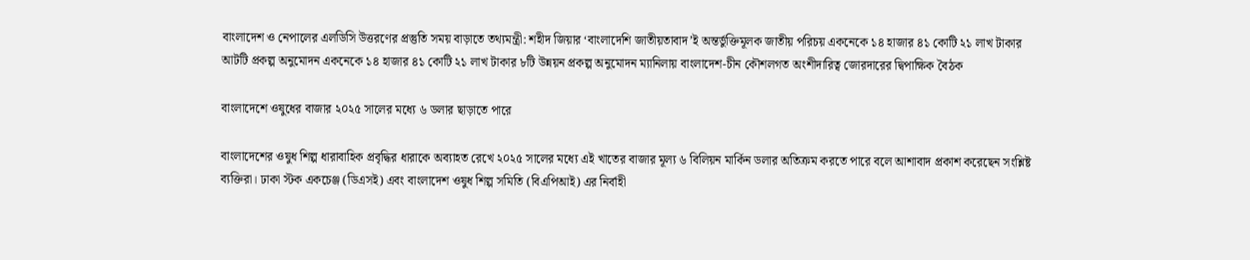বাংলাদেশ ও নেপালের এলডিসি উত্তরণের প্রস্তুতি সময় বাড়াতে তথ্যমন্ত্রী: শহীদ জিয়ার ‘বাংলাদেশি জাতীয়তাবাদ’ই অন্তর্ভুক্তিমূলক জাতীয় পরিচয় একনেকে ১৪ হাজার ৪১ কোটি ২১ লাখ টাকার আটটি প্রকল্প অনুমোদন একনেকে ১৪ হাজার ৪১ কোটি ২১ লাখ টাকার ৮টি উন্নয়ন প্রকল্প অনুমোদন ম্যানিলায় বাংলাদেশ-চীন কৌশলগত অংশীদারিত্ব জোরদারের দ্বিপাক্ষিক বৈঠক

বাংলাদেশে ওষুধের বাজার ২০২৫ সালের মধ্যে ৬ ডলার ছাড়াতে পারে

বাংলাদেশের ওষুধ শিল্প ধারাবাহিক প্রবৃদ্ধির ধারাকে অব্যাহত রেখে ২০২৫ সালের মধ্যে এই খাতের বাজার মূল্য ৬ বিলিয়ন মার্কিন ডলার অতিক্রম করতে পারে বলে আশাবাদ প্রকাশ করেছেন সংশ্লিষ্ট ব্যক্তিরা। ঢাকা স্টক একচেঞ্জ (ডিএসই) এবং বাংলাদেশ ওষুধ শিল্প সমিতি (বিএপিআই) এর নির্বাহী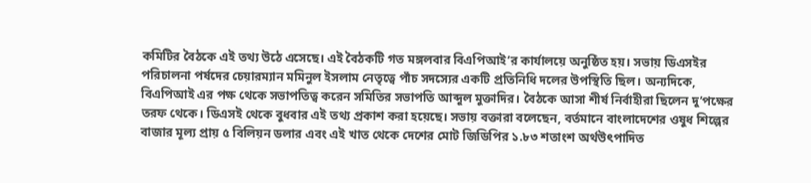কমিটির বৈঠকে এই তথ্য উঠে এসেছে। এই বৈঠকটি গত মঙ্গলবার বিএপিআই’র কার্যালয়ে অনুষ্ঠিত হয়। সভায় ডিএসইর পরিচালনা পর্ষদের চেয়ারম্যান মমিনুল ইসলাম নেতৃত্বে পাঁচ সদস্যের একটি প্রতিনিধি দলের উপস্থিতি ছিল। অন্যদিকে, বিএপিআই এর পক্ষ থেকে সভাপতিত্ব করেন সমিতির সভাপতি আব্দুল মুক্তাদির। বৈঠকে আসা শীর্ষ নির্বাহীরা ছিলেন দু’পক্ষের তরফ থেকে। ডিএসই থেকে বুধবার এই তথ্য প্রকাশ করা হয়েছে। সভায় বক্তারা বলেছেন, বর্তমানে বাংলাদেশের ওষুধ শিল্পের বাজার মূল্য প্রায় ৫ বিলিয়ন ডলার এবং এই খাত থেকে দেশের মোট জিডিপির ১.৮৩ শতাংশ অর্থউৎপাদিত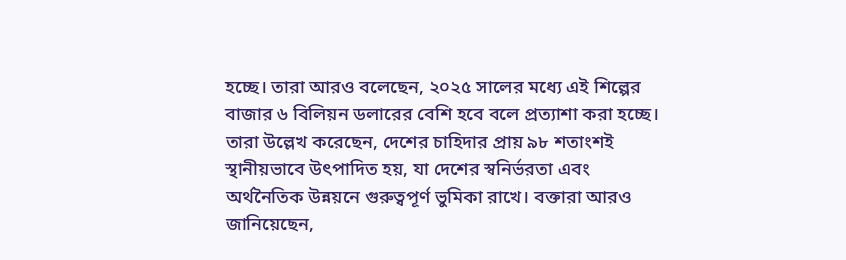হচ্ছে। তারা আরও বলেছেন, ২০২৫ সালের মধ্যে এই শিল্পের বাজার ৬ বিলিয়ন ডলারের বেশি হবে বলে প্রত্যাশা করা হচ্ছে। তারা উল্লেখ করেছেন, দেশের চাহিদার প্রায় ৯৮ শতাংশই স্থানীয়ভাবে উৎপাদিত হয়, যা দেশের স্বনির্ভরতা এবং অর্থনৈতিক উন্নয়নে গুরুত্বপূর্ণ ভুমিকা রাখে। বক্তারা আরও জানিয়েছেন,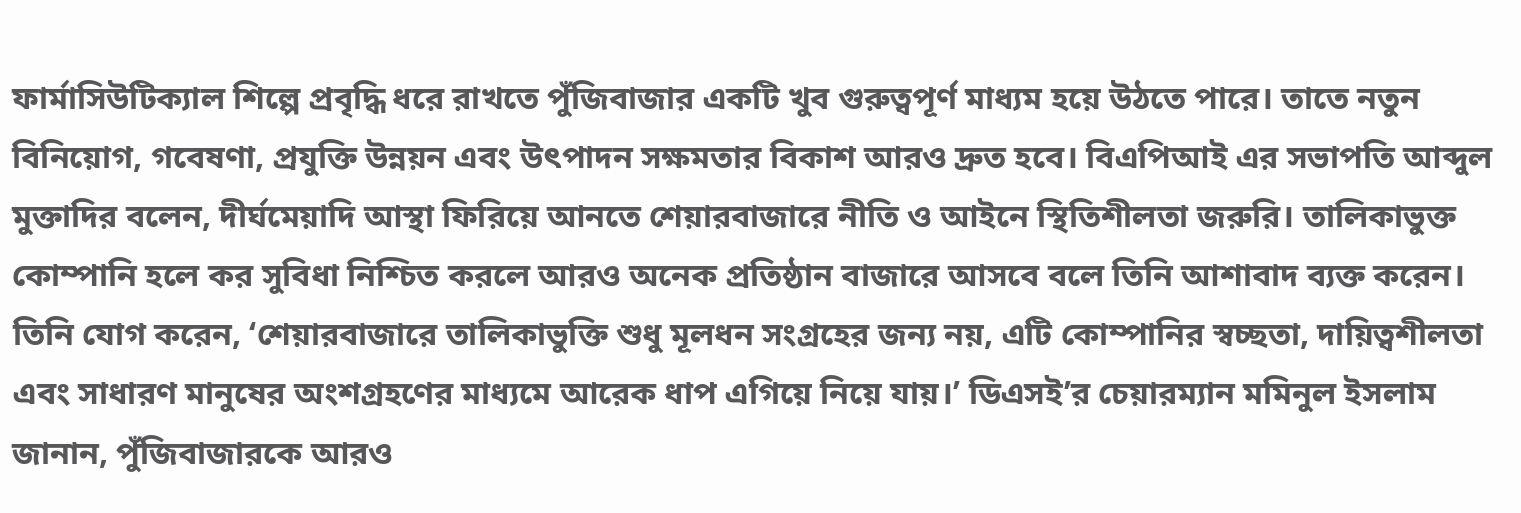ফার্মাসিউটিক্যাল শিল্পে প্রবৃদ্ধি ধরে রাখতে পুঁজিবাজার একটি খুব গুরুত্বপূর্ণ মাধ্যম হয়ে উঠতে পারে। তাতে নতুন বিনিয়োগ, গবেষণা, প্রযুক্তি উন্নয়ন এবং উৎপাদন সক্ষমতার বিকাশ আরও দ্রুত হবে। বিএপিআই এর সভাপতি আব্দুল মুক্তাদির বলেন, দীর্ঘমেয়াদি আস্থা ফিরিয়ে আনতে শেয়ারবাজারে নীতি ও আইনে স্থিতিশীলতা জরুরি। তালিকাভুক্ত কোম্পানি হলে কর সুবিধা নিশ্চিত করলে আরও অনেক প্রতিষ্ঠান বাজারে আসবে বলে তিনি আশাবাদ ব্যক্ত করেন। তিনি যোগ করেন, ‘শেয়ারবাজারে তালিকাভুক্তি শুধু মূলধন সংগ্রহের জন্য নয়, এটি কোম্পানির স্বচ্ছতা, দায়িত্বশীলতা এবং সাধারণ মানুষের অংশগ্রহণের মাধ্যমে আরেক ধাপ এগিয়ে নিয়ে যায়।’ ডিএসই’র চেয়ারম্যান মমিনুল ইসলাম জানান, পুঁজিবাজারকে আরও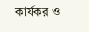কার্যকর ও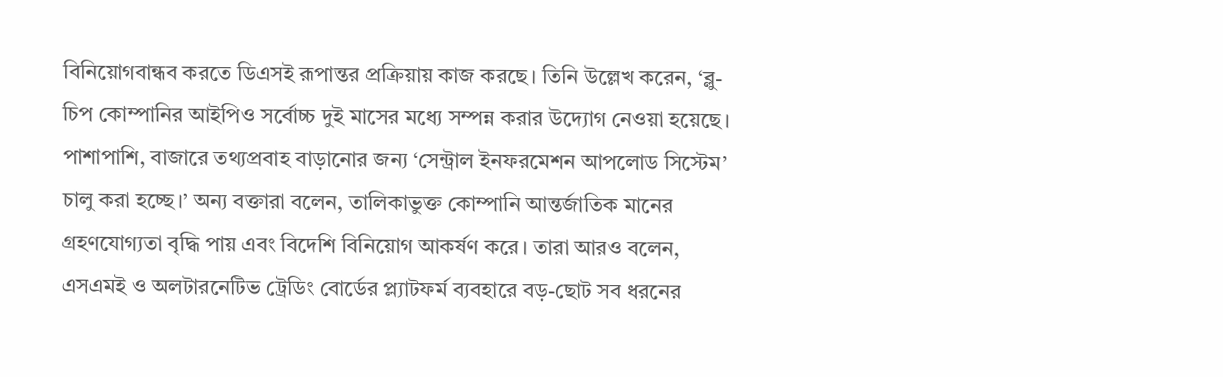বিনিয়োগবান্ধব করতে ডিএসই রূপান্তর প্রক্রিয়ায় কাজ করছে। তিনি উল্লেখ করেন, ‘ব্লু-চিপ কোম্পানির আইপিও সর্বোচ্চ দুই মাসের মধ্যে সম্পন্ন করার উদ্যোগ নেওয়া হয়েছে। পাশাপাশি, বাজারে তথ্যপ্রবাহ বাড়ানোর জন্য ‘সেন্ট্রাল ইনফরমেশন আপলোড সিস্টেম’ চালু করা হচ্ছে।’ অন্য বক্তারা বলেন, তালিকাভুক্ত কোম্পানি আন্তর্জাতিক মানের গ্রহণযোগ্যতা বৃদ্ধি পায় এবং বিদেশি বিনিয়োগ আকর্ষণ করে। তারা আরও বলেন, এসএমই ও অলটারনেটিভ ট্রেডিং বোর্ডের প্ল্যাটফর্ম ব্যবহারে বড়-ছোট সব ধরনের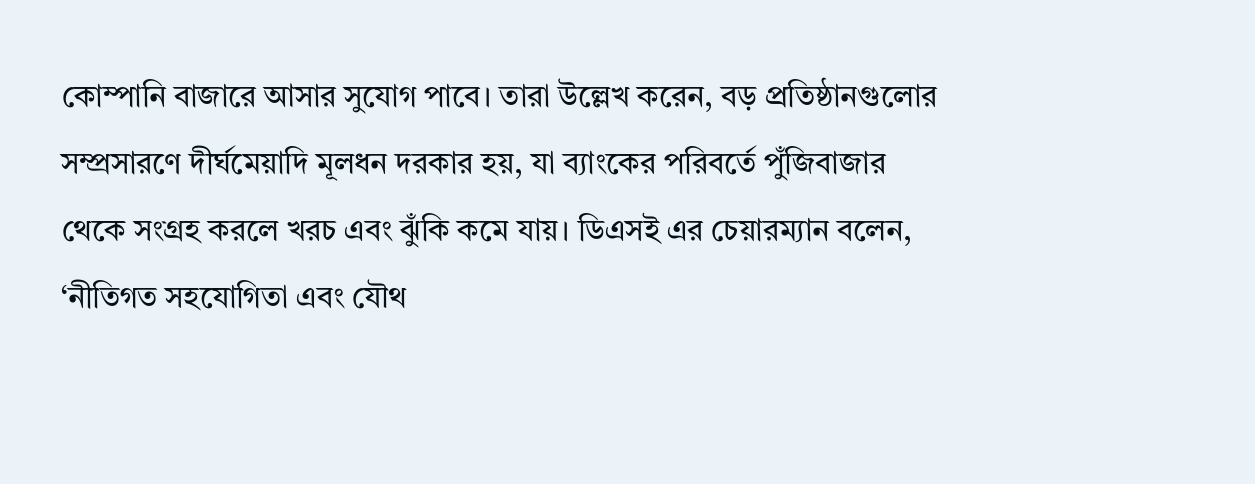কোম্পানি বাজারে আসার সুযোগ পাবে। তারা উল্লেখ করেন, বড় প্রতিষ্ঠানগুলোর সম্প্রসারণে দীর্ঘমেয়াদি মূলধন দরকার হয়, যা ব্যাংকের পরিবর্তে পুঁজিবাজার থেকে সংগ্রহ করলে খরচ এবং ঝুঁকি কমে যায়। ডিএসই এর চেয়ারম্যান বলেন, ‘নীতিগত সহযোগিতা এবং যৌথ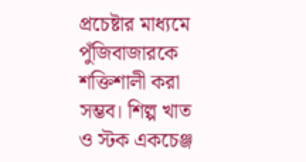প্রচেষ্টার মাধ্যমে পুঁজিবাজারকে শক্তিশালী করা সম্ভব। শিল্প খাত ও স্টক একচেঞ্জ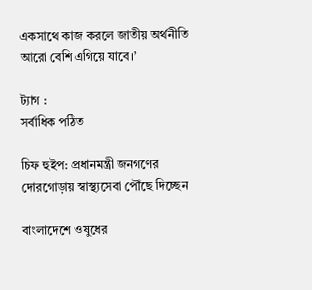একসাথে কাজ করলে জাতীয় অর্থনীতি আরো বেশি এগিয়ে যাবে।’

ট্যাগ :
সর্বাধিক পঠিত

চিফ হুইপ: প্রধানমন্ত্রী জনগণের দোরগোড়ায় স্বাস্থ্যসেবা পৌঁছে দিচ্ছেন

বাংলাদেশে ওষুধের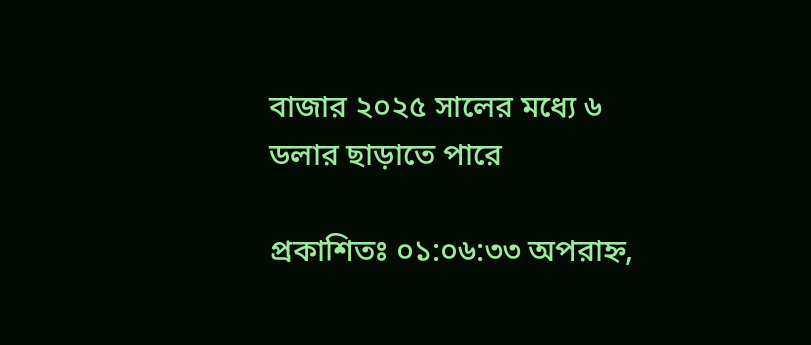বাজার ২০২৫ সালের মধ্যে ৬ ডলার ছাড়াতে পারে

প্রকাশিতঃ ০১:০৬:৩৩ অপরাহ্ন,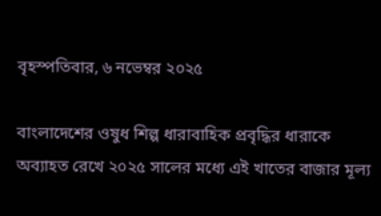বৃহস্পতিবার, ৬ নভেম্বর ২০২৫

বাংলাদেশের ওষুধ শিল্প ধারাবাহিক প্রবৃদ্ধির ধারাকে অব্যাহত রেখে ২০২৫ সালের মধ্যে এই খাতের বাজার মূল্য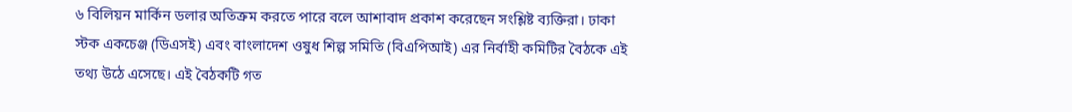৬ বিলিয়ন মার্কিন ডলার অতিক্রম করতে পারে বলে আশাবাদ প্রকাশ করেছেন সংশ্লিষ্ট ব্যক্তিরা। ঢাকা স্টক একচেঞ্জ (ডিএসই) এবং বাংলাদেশ ওষুধ শিল্প সমিতি (বিএপিআই) এর নির্বাহী কমিটির বৈঠকে এই তথ্য উঠে এসেছে। এই বৈঠকটি গত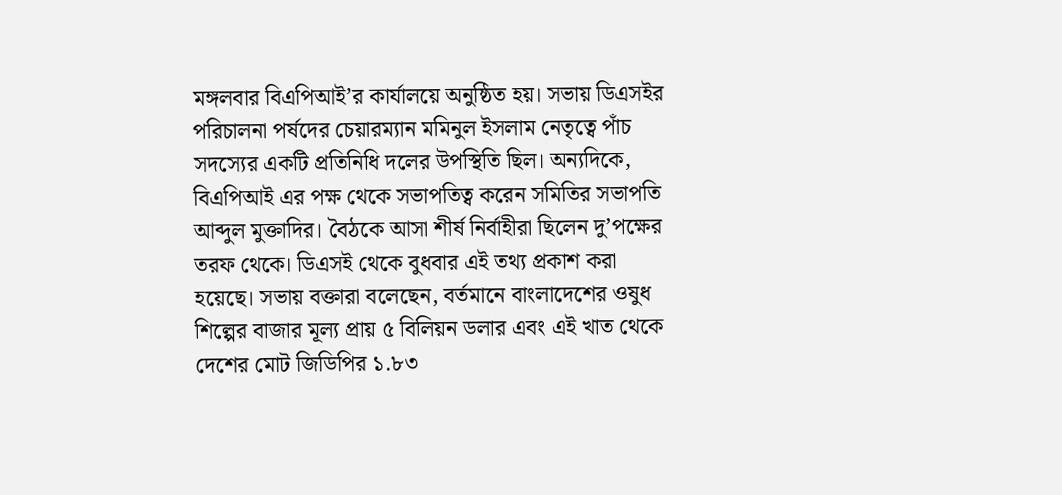মঙ্গলবার বিএপিআই’র কার্যালয়ে অনুষ্ঠিত হয়। সভায় ডিএসইর পরিচালনা পর্ষদের চেয়ারম্যান মমিনুল ইসলাম নেতৃত্বে পাঁচ সদস্যের একটি প্রতিনিধি দলের উপস্থিতি ছিল। অন্যদিকে, বিএপিআই এর পক্ষ থেকে সভাপতিত্ব করেন সমিতির সভাপতি আব্দুল মুক্তাদির। বৈঠকে আসা শীর্ষ নির্বাহীরা ছিলেন দু’পক্ষের তরফ থেকে। ডিএসই থেকে বুধবার এই তথ্য প্রকাশ করা হয়েছে। সভায় বক্তারা বলেছেন, বর্তমানে বাংলাদেশের ওষুধ শিল্পের বাজার মূল্য প্রায় ৫ বিলিয়ন ডলার এবং এই খাত থেকে দেশের মোট জিডিপির ১.৮৩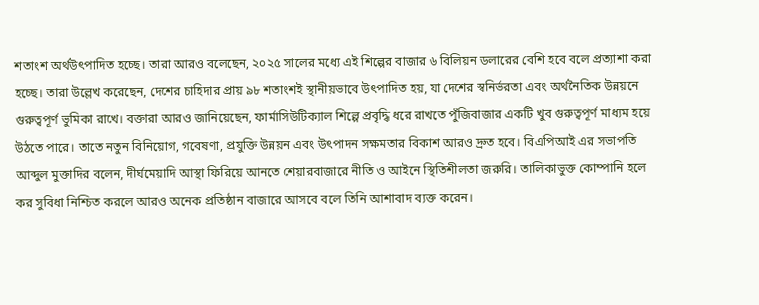শতাংশ অর্থউৎপাদিত হচ্ছে। তারা আরও বলেছেন, ২০২৫ সালের মধ্যে এই শিল্পের বাজার ৬ বিলিয়ন ডলারের বেশি হবে বলে প্রত্যাশা করা হচ্ছে। তারা উল্লেখ করেছেন, দেশের চাহিদার প্রায় ৯৮ শতাংশই স্থানীয়ভাবে উৎপাদিত হয়, যা দেশের স্বনির্ভরতা এবং অর্থনৈতিক উন্নয়নে গুরুত্বপূর্ণ ভুমিকা রাখে। বক্তারা আরও জানিয়েছেন, ফার্মাসিউটিক্যাল শিল্পে প্রবৃদ্ধি ধরে রাখতে পুঁজিবাজার একটি খুব গুরুত্বপূর্ণ মাধ্যম হয়ে উঠতে পারে। তাতে নতুন বিনিয়োগ, গবেষণা, প্রযুক্তি উন্নয়ন এবং উৎপাদন সক্ষমতার বিকাশ আরও দ্রুত হবে। বিএপিআই এর সভাপতি আব্দুল মুক্তাদির বলেন, দীর্ঘমেয়াদি আস্থা ফিরিয়ে আনতে শেয়ারবাজারে নীতি ও আইনে স্থিতিশীলতা জরুরি। তালিকাভুক্ত কোম্পানি হলে কর সুবিধা নিশ্চিত করলে আরও অনেক প্রতিষ্ঠান বাজারে আসবে বলে তিনি আশাবাদ ব্যক্ত করেন।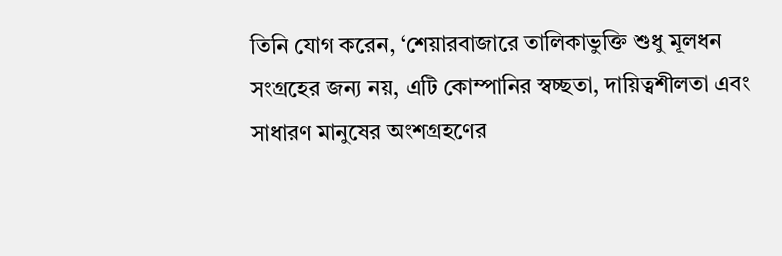তিনি যোগ করেন, ‘শেয়ারবাজারে তালিকাভুক্তি শুধু মূলধন সংগ্রহের জন্য নয়, এটি কোম্পানির স্বচ্ছতা, দায়িত্বশীলতা এবং সাধারণ মানুষের অংশগ্রহণের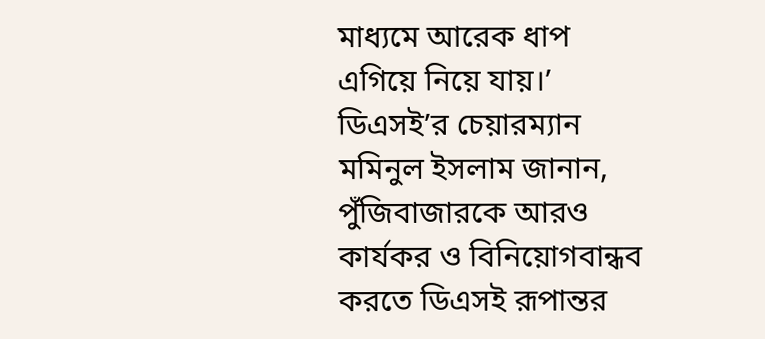মাধ্যমে আরেক ধাপ এগিয়ে নিয়ে যায়।’ ডিএসই’র চেয়ারম্যান মমিনুল ইসলাম জানান, পুঁজিবাজারকে আরও কার্যকর ও বিনিয়োগবান্ধব করতে ডিএসই রূপান্তর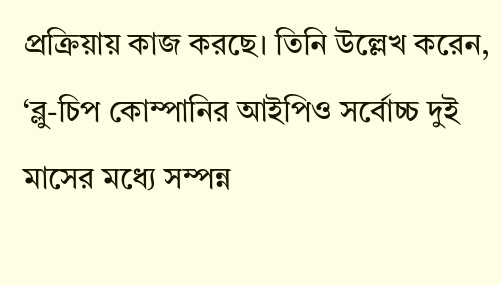প্রক্রিয়ায় কাজ করছে। তিনি উল্লেখ করেন, ‘ব্লু-চিপ কোম্পানির আইপিও সর্বোচ্চ দুই মাসের মধ্যে সম্পন্ন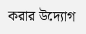করার উদ্যোগ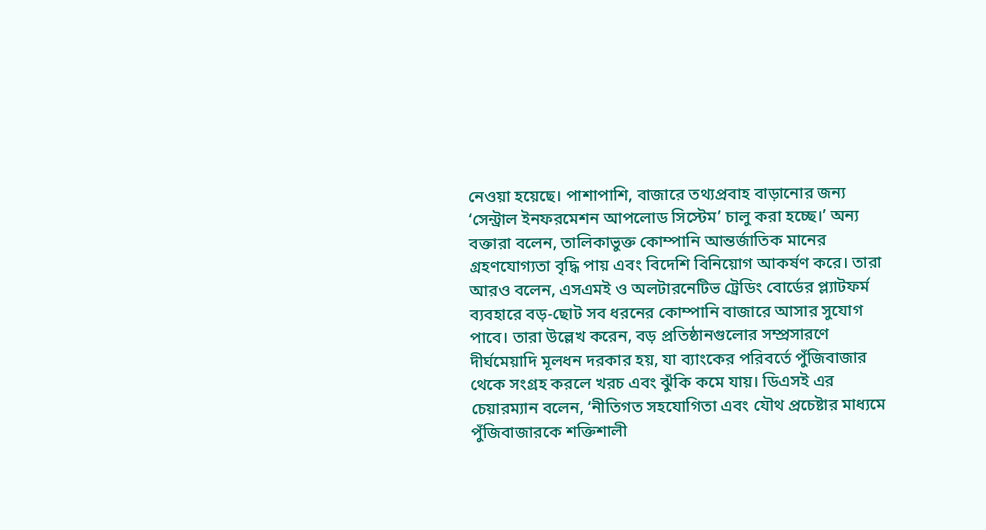নেওয়া হয়েছে। পাশাপাশি, বাজারে তথ্যপ্রবাহ বাড়ানোর জন্য ‘সেন্ট্রাল ইনফরমেশন আপলোড সিস্টেম’ চালু করা হচ্ছে।’ অন্য বক্তারা বলেন, তালিকাভুক্ত কোম্পানি আন্তর্জাতিক মানের গ্রহণযোগ্যতা বৃদ্ধি পায় এবং বিদেশি বিনিয়োগ আকর্ষণ করে। তারা আরও বলেন, এসএমই ও অলটারনেটিভ ট্রেডিং বোর্ডের প্ল্যাটফর্ম ব্যবহারে বড়-ছোট সব ধরনের কোম্পানি বাজারে আসার সুযোগ পাবে। তারা উল্লেখ করেন, বড় প্রতিষ্ঠানগুলোর সম্প্রসারণে দীর্ঘমেয়াদি মূলধন দরকার হয়, যা ব্যাংকের পরিবর্তে পুঁজিবাজার থেকে সংগ্রহ করলে খরচ এবং ঝুঁকি কমে যায়। ডিএসই এর চেয়ারম্যান বলেন, ‘নীতিগত সহযোগিতা এবং যৌথ প্রচেষ্টার মাধ্যমে পুঁজিবাজারকে শক্তিশালী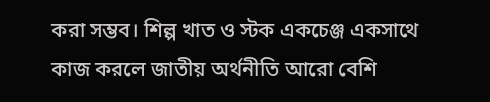করা সম্ভব। শিল্প খাত ও স্টক একচেঞ্জ একসাথে কাজ করলে জাতীয় অর্থনীতি আরো বেশি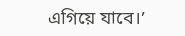এগিয়ে যাবে।’